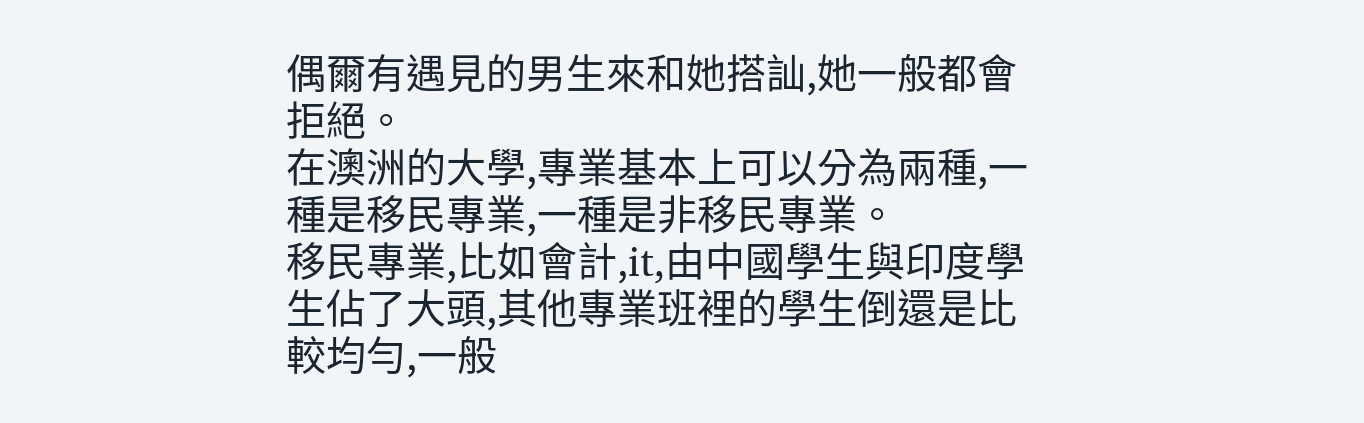偶爾有遇見的男生來和她搭訕,她一般都會拒絕。
在澳洲的大學,專業基本上可以分為兩種,一種是移民專業,一種是非移民專業。
移民專業,比如會計,it,由中國學生與印度學生佔了大頭,其他專業班裡的學生倒還是比較均勻,一般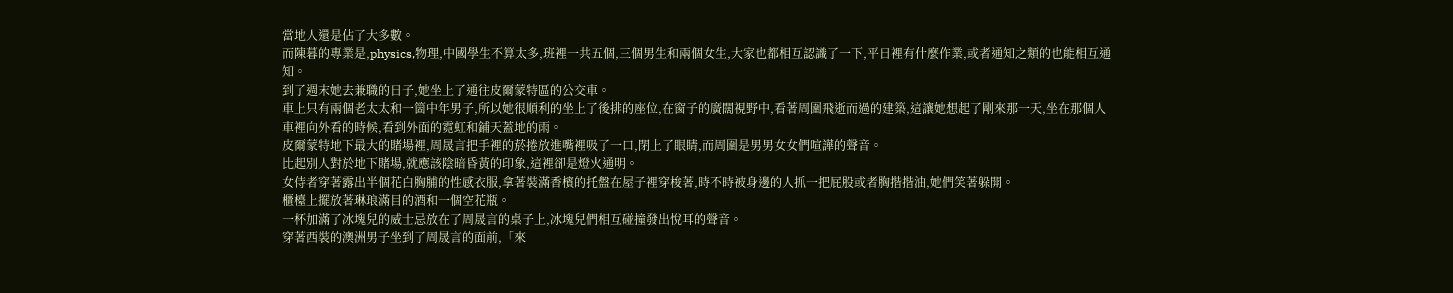當地人還是佔了大多數。
而陳暮的專業是,physics,物理,中國學生不算太多,班裡一共五個,三個男生和兩個女生,大家也都相互認識了一下,平日裡有什麼作業,或者通知之類的也能相互通知。
到了週末她去兼職的日子,她坐上了通往皮爾蒙特區的公交車。
車上只有兩個老太太和一箇中年男子,所以她很順利的坐上了後排的座位,在窗子的廣闊視野中,看著周圍飛逝而過的建築,這讓她想起了剛來那一天,坐在那個人車裡向外看的時候,看到外面的霓虹和鋪天蓋地的雨。
皮爾蒙特地下最大的賭場裡,周晟言把手裡的菸捲放進嘴裡吸了一口,閉上了眼睛,而周圍是男男女女們喧譁的聲音。
比起別人對於地下賭場,就應該陰暗昏黃的印象,這裡卻是燈火通明。
女侍者穿著露出半個花白胸脯的性感衣服,拿著裝滿香檳的托盤在屋子裡穿梭著,時不時被身邊的人抓一把屁股或者胸揩揩油,她們笑著躲開。
櫃檯上擺放著琳琅滿目的酒和一個空花瓶。
一杯加滿了冰塊兒的威士忌放在了周晟言的桌子上,冰塊兒們相互碰撞發出悅耳的聲音。
穿著西裝的澳洲男子坐到了周晟言的面前,「來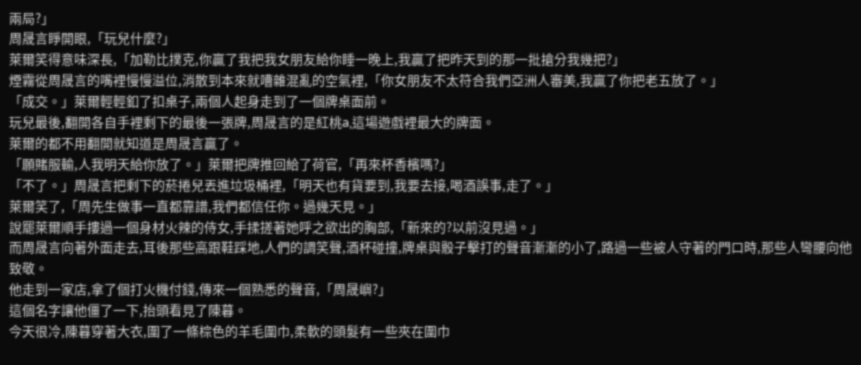兩局?」
周晟言睜開眼,「玩兒什麼?」
萊爾笑得意味深長,「加勒比撲克,你贏了我把我女朋友給你睡一晚上,我贏了把昨天到的那一批搶分我幾把?」
煙霧從周晟言的嘴裡慢慢溢位,消散到本來就嘈雜混亂的空氣裡,「你女朋友不太符合我們亞洲人審美,我贏了你把老五放了。」
「成交。」萊爾輕輕釦了扣桌子,兩個人起身走到了一個牌桌面前。
玩兒最後,翻開各自手裡剩下的最後一張牌,周晟言的是紅桃a,這場遊戲裡最大的牌面。
萊爾的都不用翻開就知道是周晟言贏了。
「願賭服輸,人我明天給你放了。」萊爾把牌推回給了荷官,「再來杯香檳嗎?」
「不了。」周晟言把剩下的菸捲兒丟進垃圾桶裡,「明天也有貨要到,我要去接,喝酒誤事,走了。」
萊爾笑了,「周先生做事一直都靠譜,我們都信任你。過幾天見。」
說罷萊爾順手摟過一個身材火辣的侍女,手揉搓著她呼之欲出的胸部,「新來的?以前沒見過。」
而周晟言向著外面走去,耳後那些高跟鞋踩地,人們的調笑聲,酒杯碰撞,牌桌與骰子擊打的聲音漸漸的小了,路過一些被人守著的門口時,那些人彎腰向他致敬。
他走到一家店,拿了個打火機付錢,傳來一個熟悉的聲音,「周晟嶼?」
這個名字讓他僵了一下,抬頭看見了陳暮。
今天很冷,陳暮穿著大衣,圍了一條棕色的羊毛圍巾,柔軟的頭髮有一些夾在圍巾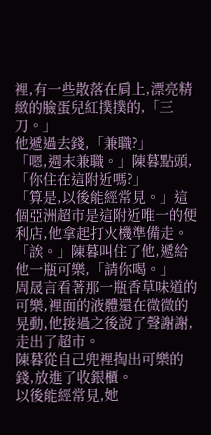裡,有一些散落在肩上,漂亮精緻的臉蛋兒紅撲撲的,「三刀。」
他遞過去錢,「兼職?」
「嗯,週末兼職。」陳暮點頭,「你住在這附近嗎?」
「算是,以後能經常見。」這個亞洲超市是這附近唯一的便利店,他拿起打火機準備走。
「誒。」陳暮叫住了他,遞給他一瓶可樂,「請你喝。」
周晟言看著那一瓶香草味道的可樂,裡面的液體還在微微的晃動,他接過之後說了聲謝謝,走出了超市。
陳暮從自己兜裡掏出可樂的錢,放進了收銀櫃。
以後能經常見,她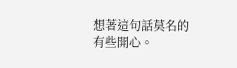想著這句話莫名的有些開心。